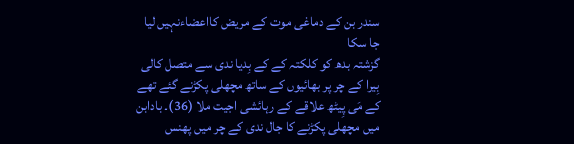سندر بن کے دماغی موت کے مریض کااعضاءنہیں لیا جا سکا
گزشتہ بدھ کو کلکتہ کے کے بِدیا ندی سے متصل کالی بِیرا کے چر پر بھائیوں کے ساتھ مچھلی پکڑنے گئے تھے کے مَی پِیٹھ علاقے کے رہائشی اجیت ملا (36)۔ بادابن میں مچھلی پکڑنے کا جال ندی کے چر میں پھنس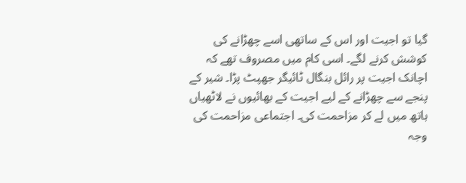گیا تو اجیت اور اس کے ساتھی اسے چھڑانے کی کوشش کرنے لگے۔ اسی کام میں مصروف تھے کہ اچانک اجیت پر رائل بنگال ٹائیگر جھپٹ پڑا۔ شیر کے پنجے سے چھڑانے کے لیے اجیت کے بھائیوں نے لاٹھیاں ہاتھ میں لے کر مزاحمت کی۔ اجتماعی مزاحمت کی وجہ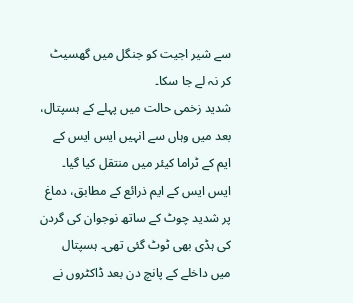سے شیر اجیت کو جنگل میں گھسیٹ کر نہ لے جا سکا۔
شدید زخمی حالت میں پہلے کے ہسپتال، بعد میں وہاں سے انہیں ایس ایس کے ایم کے ٹراما کیئر میں منتقل کیا گیا۔ ایس ایس کے ایم ذرائع کے مطابق، دماغ پر شدید چوٹ کے ساتھ نوجوان کی گردن کی ہڈی بھی ٹوٹ گئی تھی۔ ہسپتال میں داخلے کے پانچ دن بعد ڈاکٹروں نے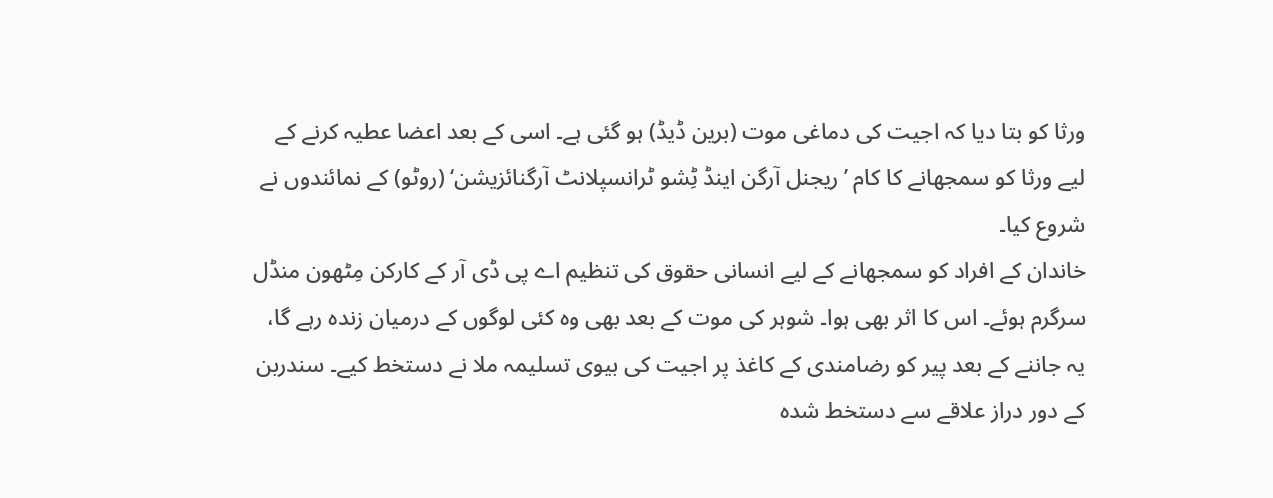ورثا کو بتا دیا کہ اجیت کی دماغی موت (برین ڈیڈ) ہو گئی ہے۔ اسی کے بعد اعضا عطیہ کرنے کے لیے ورثا کو سمجھانے کا کام ’ریجنل آرگن اینڈ ٹِشو ٹرانسپلانٹ آرگنائزیشن‘ (روٹو) کے نمائندوں نے شروع کیا۔
خاندان کے افراد کو سمجھانے کے لیے انسانی حقوق کی تنظیم اے پی ڈی آر کے کارکن مِٹھون منڈل سرگرم ہوئے۔ اس کا اثر بھی ہوا۔ شوہر کی موت کے بعد بھی وہ کئی لوگوں کے درمیان زندہ رہے گا، یہ جاننے کے بعد پیر کو رضامندی کے کاغذ پر اجیت کی بیوی تسلیمہ ملا نے دستخط کیے۔ سندربن کے دور دراز علاقے سے دستخط شدہ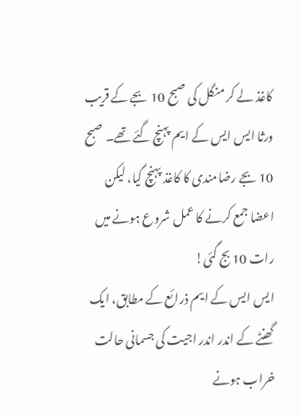کاغذ لے کر منگل کی صبح 10 بجے کے قریب ورثا ایس ایس کے ایم پہنچ گئے تھے۔ صبح 10 بجے رضامندی کا کاغذ پہنچ گیا، لیکن اعضا جمع کرنے کا عمل شروع ہونے میں رات 10 بج گئی!
ایس ایس کے ایم ذرائع کے مطابق، ایک گھنٹے کے اندر اندر اجیت کی جسمانی حالت خراب ہونے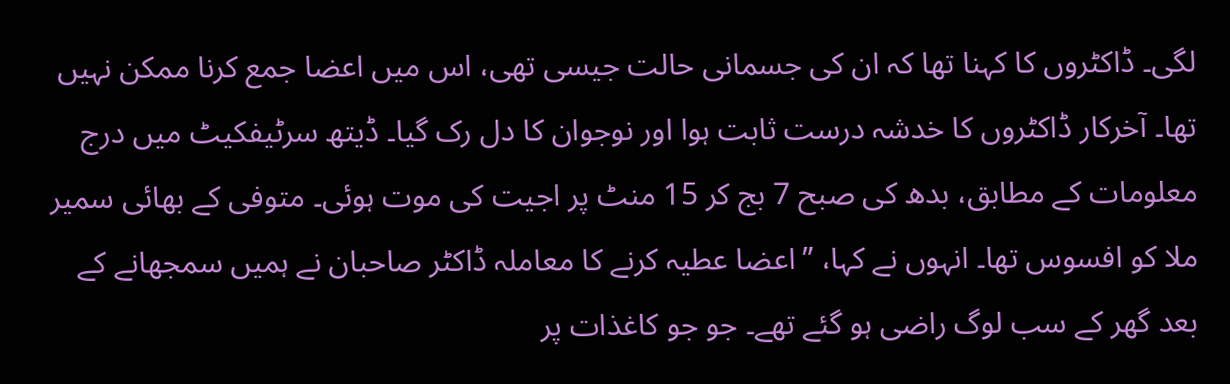لگی۔ ڈاکٹروں کا کہنا تھا کہ ان کی جسمانی حالت جیسی تھی، اس میں اعضا جمع کرنا ممکن نہیں تھا۔ آخرکار ڈاکٹروں کا خدشہ درست ثابت ہوا اور نوجوان کا دل رک گیا۔ ڈیتھ سرٹیفکیٹ میں درج معلومات کے مطابق، بدھ کی صبح 7 بج کر 15 منٹ پر اجیت کی موت ہوئی۔ متوفی کے بھائی سمیر ملا کو افسوس تھا۔ انہوں نے کہا، ”اعضا عطیہ کرنے کا معاملہ ڈاکٹر صاحبان نے ہمیں سمجھانے کے بعد گھر کے سب لوگ راضی ہو گئے تھے۔ جو جو کاغذات پر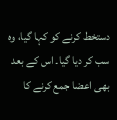دستخط کرنے کو کہا گیا، وہ سب کر دیا گیا۔ اس کے بعد بھی اعضا جمع کرنے کا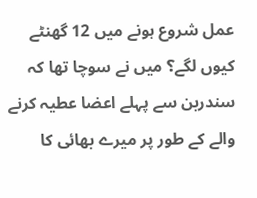عمل شروع ہونے میں 12 گھنٹے کیوں لگے؟ میں نے سوچا تھا کہ سندربن سے پہلے اعضا عطیہ کرنے والے کے طور پر میرے بھائی کا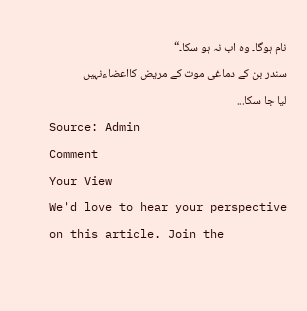نام ہوگا۔ وہ اب نہ ہو سکا۔“
سندر بن کے دماغی موت کے مریض کااعضاءنہیں لیا جا سکا...
Source: Admin
Comment
Your View
We'd love to hear your perspective on this article. Join the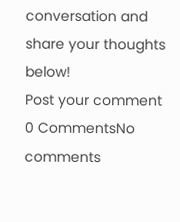conversation and share your thoughts below!
Post your comment
0 CommentsNo comments